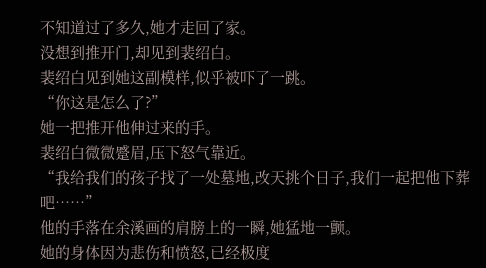不知道过了多久,她才走回了家。
没想到推开门,却见到裴绍白。
裴绍白见到她这副模样,似乎被吓了一跳。
“你这是怎么了?”
她一把推开他伸过来的手。
裴绍白微微蹙眉,压下怒气靠近。
“我给我们的孩子找了一处墓地,改天挑个日子,我们一起把他下葬吧……”
他的手落在余溪画的肩膀上的一瞬,她猛地一颤。
她的身体因为悲伤和愤怒,已经极度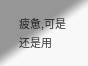疲惫,可是还是用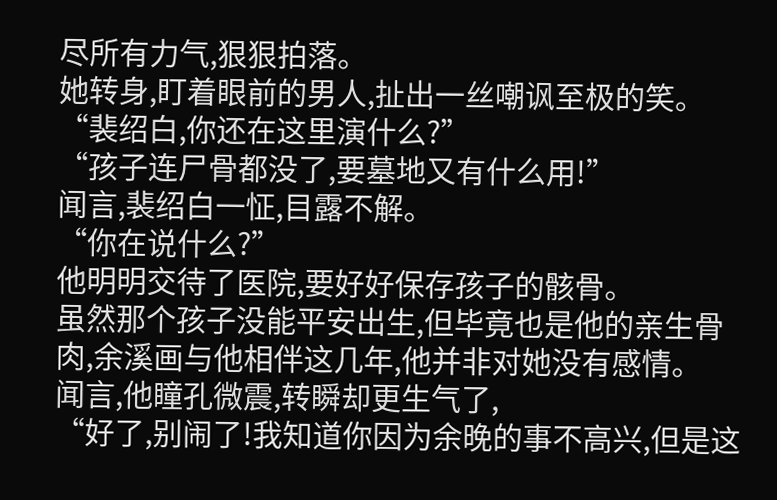尽所有力气,狠狠拍落。
她转身,盯着眼前的男人,扯出一丝嘲讽至极的笑。
“裴绍白,你还在这里演什么?”
“孩子连尸骨都没了,要墓地又有什么用!”
闻言,裴绍白一怔,目露不解。
“你在说什么?”
他明明交待了医院,要好好保存孩子的骸骨。
虽然那个孩子没能平安出生,但毕竟也是他的亲生骨肉,余溪画与他相伴这几年,他并非对她没有感情。
闻言,他瞳孔微震,转瞬却更生气了,
“好了,别闹了!我知道你因为余晚的事不高兴,但是这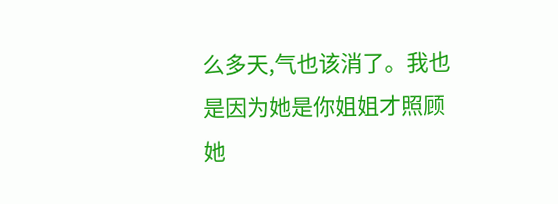么多天,气也该消了。我也是因为她是你姐姐才照顾她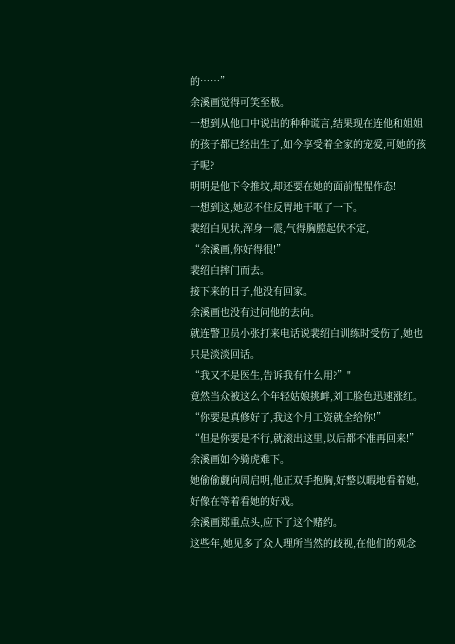的……”
余溪画觉得可笑至极。
一想到从他口中说出的种种谎言,结果现在连他和姐姐的孩子都已经出生了,如今享受着全家的宠爱,可她的孩子呢?
明明是他下令推坟,却还要在她的面前惺惺作态!
一想到这,她忍不住反胃地干呕了一下。
裴绍白见状,浑身一震,气得胸膛起伏不定,
“余溪画,你好得很!”
裴绍白摔门而去。
接下来的日子,他没有回家。
余溪画也没有过问他的去向。
就连警卫员小张打来电话说裴绍白训练时受伤了,她也只是淡淡回话。
“我又不是医生,告诉我有什么用?”"
竟然当众被这么个年轻姑娘挑衅,刘工脸色迅速涨红。
“你要是真修好了,我这个月工资就全给你!”
“但是你要是不行,就滚出这里,以后都不准再回来!”
余溪画如今骑虎难下。
她偷偷觑向周启明,他正双手抱胸,好整以暇地看着她,好像在等着看她的好戏。
余溪画郑重点头,应下了这个赌约。
这些年,她见多了众人理所当然的歧视,在他们的观念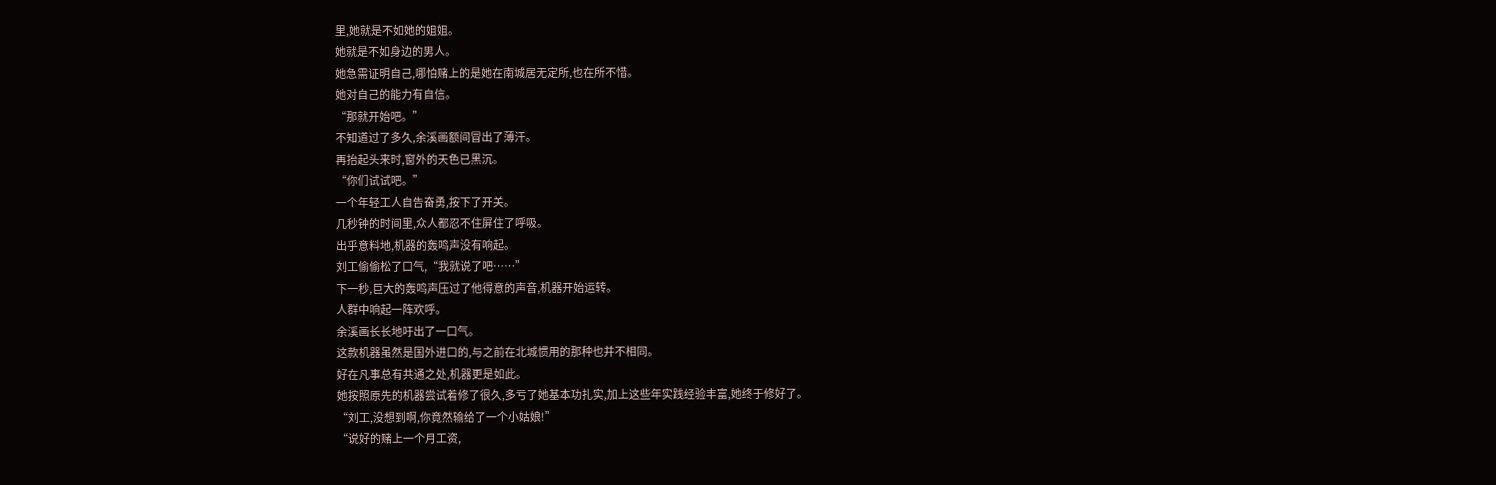里,她就是不如她的姐姐。
她就是不如身边的男人。
她急需证明自己,哪怕赌上的是她在南城居无定所,也在所不惜。
她对自己的能力有自信。
“那就开始吧。”
不知道过了多久,余溪画额间冒出了薄汗。
再抬起头来时,窗外的天色已黑沉。
“你们试试吧。”
一个年轻工人自告奋勇,按下了开关。
几秒钟的时间里,众人都忍不住屏住了呼吸。
出乎意料地,机器的轰鸣声没有响起。
刘工偷偷松了口气,“我就说了吧……”
下一秒,巨大的轰鸣声压过了他得意的声音,机器开始运转。
人群中响起一阵欢呼。
余溪画长长地吁出了一口气。
这款机器虽然是国外进口的,与之前在北城惯用的那种也并不相同。
好在凡事总有共通之处,机器更是如此。
她按照原先的机器尝试着修了很久,多亏了她基本功扎实,加上这些年实践经验丰富,她终于修好了。
“刘工,没想到啊,你竟然输给了一个小姑娘!”
“说好的赌上一个月工资,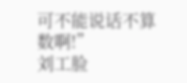可不能说话不算数啊!”
刘工脸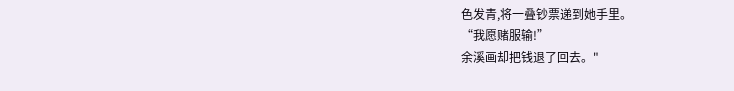色发青,将一叠钞票递到她手里。
“我愿赌服输!”
余溪画却把钱退了回去。"